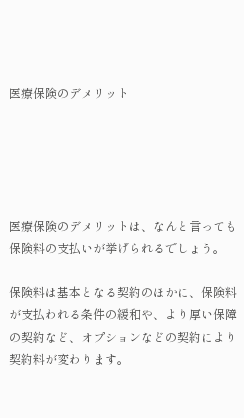医療保険のデメリット





医療保険のデメリットは、なんと言っても保険料の支払いが挙げられるでしょう。

保険料は基本となる契約のほかに、保険料が支払われる条件の緩和や、より厚い保障の契約など、オプションなどの契約により契約料が変わります。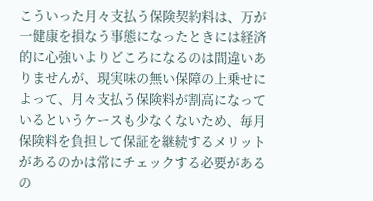こういった月々支払う保険契約料は、万が一健康を損なう事態になったときには経済的に心強いよりどころになるのは間違いありませんが、現実味の無い保障の上乗せによって、月々支払う保険料が割高になっているというケースも少なくないため、毎月保険料を負担して保証を継続するメリットがあるのかは常にチェックする必要があるの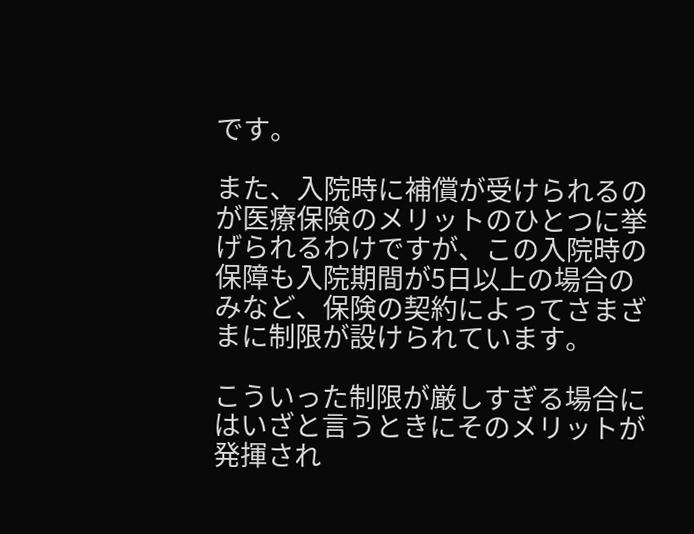です。

また、入院時に補償が受けられるのが医療保険のメリットのひとつに挙げられるわけですが、この入院時の保障も入院期間が5日以上の場合のみなど、保険の契約によってさまざまに制限が設けられています。

こういった制限が厳しすぎる場合にはいざと言うときにそのメリットが発揮され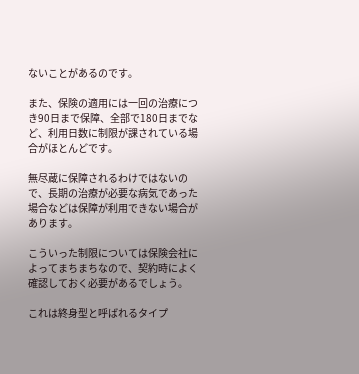ないことがあるのです。

また、保険の適用には一回の治療につき90日まで保障、全部で180日までなど、利用日数に制限が課されている場合がほとんどです。

無尽蔵に保障されるわけではないので、長期の治療が必要な病気であった場合などは保障が利用できない場合があります。

こういった制限については保険会社によってまちまちなので、契約時によく確認しておく必要があるでしょう。

これは終身型と呼ばれるタイプ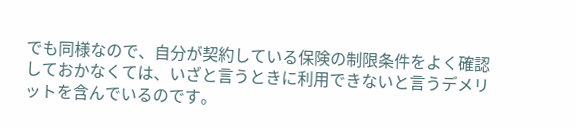でも同様なので、自分が契約している保険の制限条件をよく確認しておかなくては、いざと言うときに利用できないと言うデメリットを含んでいるのです。